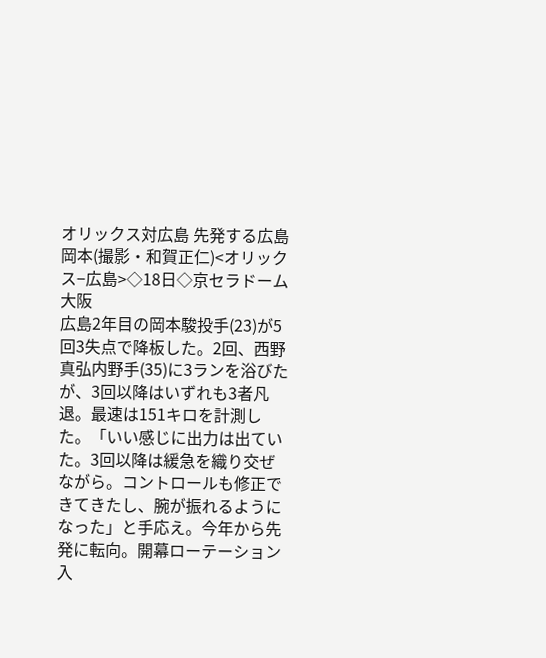オリックス対広島 先発する広島岡本(撮影・和賀正仁)<オリックス−広島>◇18日◇京セラドーム大阪
広島2年目の岡本駿投手(23)が5回3失点で降板した。2回、西野真弘内野手(35)に3ランを浴びたが、3回以降はいずれも3者凡退。最速は151キロを計測した。「いい感じに出力は出ていた。3回以降は緩急を織り交ぜながら。コントロールも修正できてきたし、腕が振れるようになった」と手応え。今年から先発に転向。開幕ローテーション入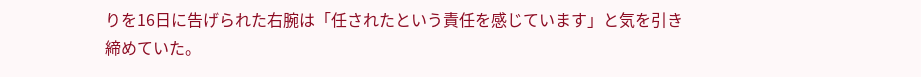りを16日に告げられた右腕は「任されたという責任を感じています」と気を引き締めていた。